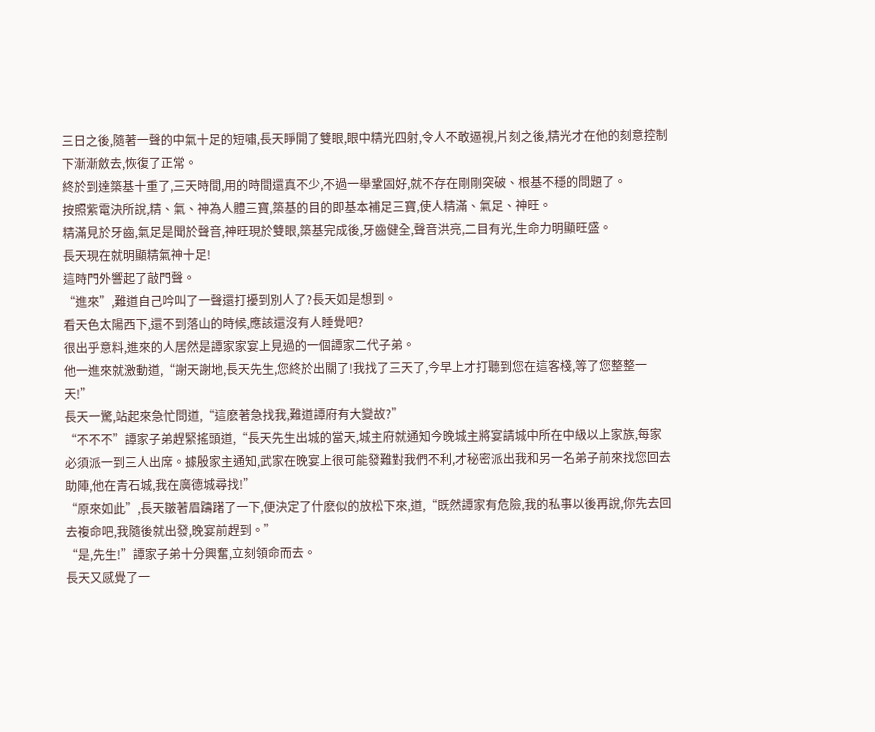三日之後,隨著一聲的中氣十足的短嘯,長天睜開了雙眼,眼中精光四射,令人不敢逼視,片刻之後,精光才在他的刻意控制下漸漸斂去,恢復了正常。
終於到達築基十重了,三天時間,用的時間還真不少,不過一舉鞏固好,就不存在剛剛突破、根基不穩的問題了。
按照紫電決所說,精、氣、神為人體三寶,築基的目的即基本補足三寶,使人精滿、氣足、神旺。
精滿見於牙齒,氣足是聞於聲音,神旺現於雙眼,築基完成後,牙齒健全,聲音洪亮,二目有光,生命力明顯旺盛。
長天現在就明顯精氣神十足!
這時門外響起了敲門聲。
“進來”,難道自己吟叫了一聲還打擾到別人了?長天如是想到。
看天色太陽西下,還不到落山的時候,應該還沒有人睡覺吧?
很出乎意料,進來的人居然是譚家家宴上見過的一個譚家二代子弟。
他一進來就激動道,“謝天謝地,長天先生,您終於出關了!我找了三天了,今早上才打聽到您在這客棧,等了您整整一天!”
長天一驚,站起來急忙問道,“這麽著急找我,難道譚府有大變故?”
“不不不”譚家子弟趕緊搖頭道,“長天先生出城的當天,城主府就通知今晚城主將宴請城中所在中級以上家族,每家必須派一到三人出席。據殷家主通知,武家在晚宴上很可能發難對我們不利,才秘密派出我和另一名弟子前來找您回去助陣,他在青石城,我在廣德城尋找!”
“原來如此”,長天皺著眉躊躇了一下,便決定了什麽似的放松下來,道,“既然譚家有危險,我的私事以後再說,你先去回去複命吧,我隨後就出發,晚宴前趕到。”
“是,先生!”譚家子弟十分興奮,立刻領命而去。
長天又感覺了一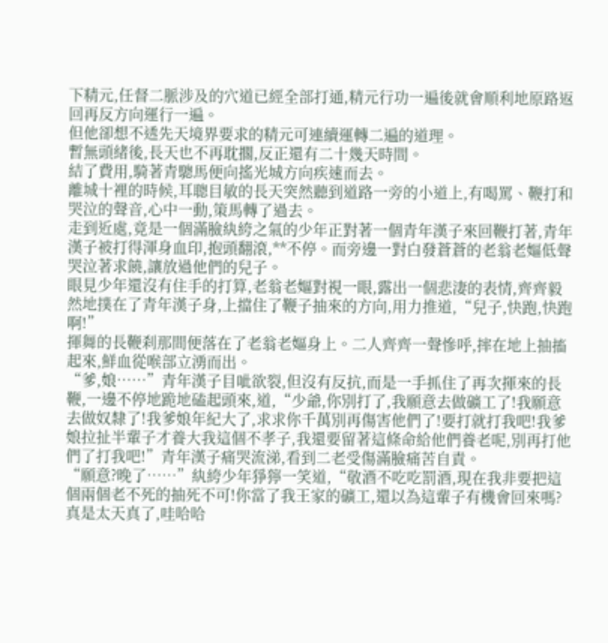下精元,任督二脈涉及的穴道已經全部打通,精元行功一遍後就會順利地原路返回再反方向運行一遍。
但他卻想不透先天境界要求的精元可連續運轉二遍的道理。
暫無頭緒後,長天也不再耽擱,反正還有二十幾天時間。
結了費用,騎著青驄馬便向搖光城方向疾速而去。
離城十裡的時候,耳聰目敏的長天突然聽到道路一旁的小道上,有喝罵、鞭打和哭泣的聲音,心中一動,策馬轉了過去。
走到近處,竟是一個滿臉紈絝之氣的少年正對著一個青年漢子來回鞭打著,青年漢子被打得渾身血印,抱頭翻滾,**不停。而旁邊一對白發蒼蒼的老翁老嫗低聲哭泣著求饒,讓放過他們的兒子。
眼見少年還沒有住手的打算,老翁老嫗對視一眼,露出一個悲淒的表情,齊齊毅然地撲在了青年漢子身,上擋住了鞭子抽來的方向,用力推道,“兒子,快跑,快跑啊!”
揮舞的長鞭刹那間便落在了老翁老嫗身上。二人齊齊一聲慘呼,摔在地上抽搐起來,鮮血從喉部立湧而出。
“爹,娘……”青年漢子目呲欲裂,但沒有反抗,而是一手抓住了再次揮來的長鞭,一邊不停地跪地磕起頭來,道,“少爺,你別打了,我願意去做礦工了!我願意去做奴隸了!我爹娘年紀大了,求求你千萬別再傷害他們了!要打就打我吧!我爹娘拉扯半輩子才養大我這個不孝子,我還要留著這條命給他們養老呢,別再打他們了打我吧!”青年漢子痛哭流涕,看到二老受傷滿臉痛苦自責。
“願意?晚了……”紈絝少年猙獰一笑道,“敬酒不吃吃罰酒,現在我非要把這個兩個老不死的抽死不可!你當了我王家的礦工,還以為這輩子有機會回來嗎?真是太天真了,哇哈哈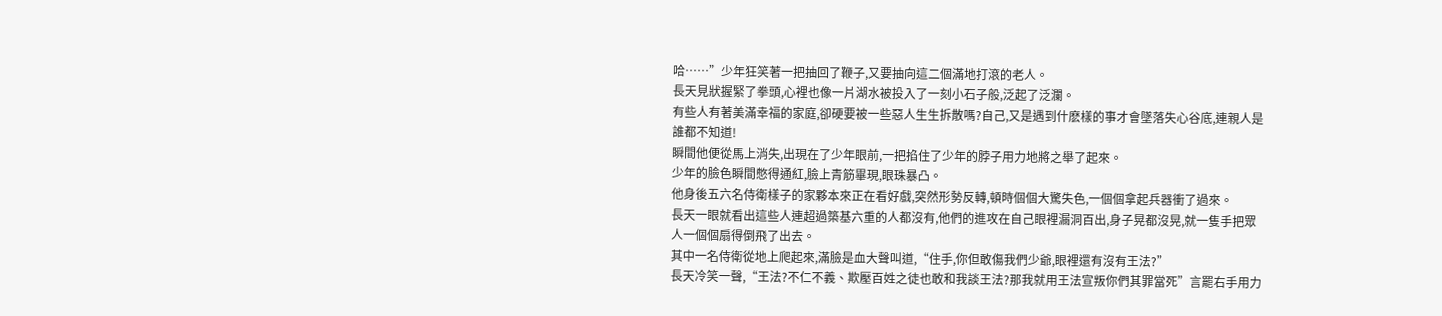哈……”少年狂笑著一把抽回了鞭子,又要抽向這二個滿地打滾的老人。
長天見狀握緊了拳頭,心裡也像一片湖水被投入了一刻小石子般,泛起了泛瀾。
有些人有著美滿幸福的家庭,卻硬要被一些惡人生生拆散嗎?自己,又是遇到什麽樣的事才會墜落失心谷底,連親人是誰都不知道!
瞬間他便從馬上消失,出現在了少年眼前,一把掐住了少年的脖子用力地將之舉了起來。
少年的臉色瞬間憋得通紅,臉上青筋畢現,眼珠暴凸。
他身後五六名侍衛樣子的家夥本來正在看好戲,突然形勢反轉,頓時個個大驚失色,一個個拿起兵器衝了過來。
長天一眼就看出這些人連超過築基六重的人都沒有,他們的進攻在自己眼裡漏洞百出,身子晃都沒晃,就一隻手把眾人一個個扇得倒飛了出去。
其中一名侍衛從地上爬起來,滿臉是血大聲叫道,“住手,你但敢傷我們少爺,眼裡還有沒有王法?”
長天冷笑一聲,“王法?不仁不義、欺壓百姓之徒也敢和我談王法?那我就用王法宣叛你們其罪當死”言罷右手用力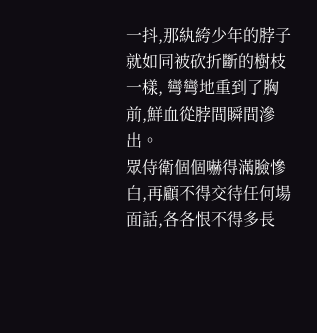一抖,那紈絝少年的脖子就如同被砍折斷的樹枝一樣, 彎彎地重到了胸前,鮮血從脖間瞬間滲出。
眾侍衛個個嚇得滿臉慘白,再顧不得交待任何場面話,各各恨不得多長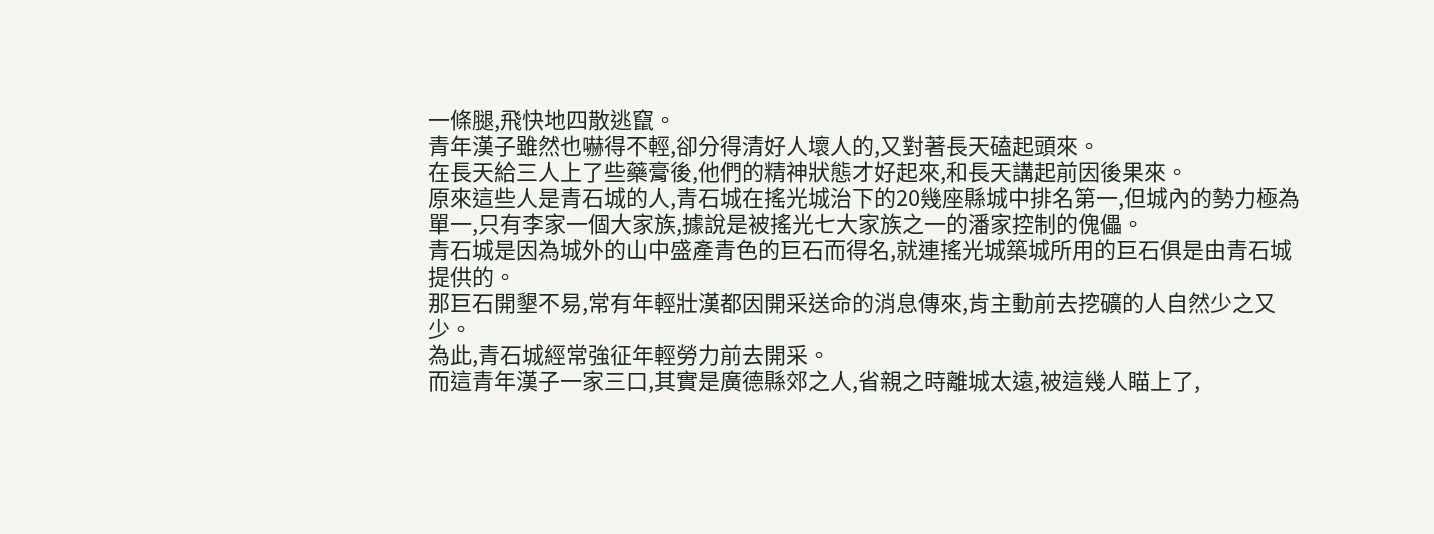一條腿,飛快地四散逃竄。
青年漢子雖然也嚇得不輕,卻分得清好人壞人的,又對著長天磕起頭來。
在長天給三人上了些藥膏後,他們的精神狀態才好起來,和長天講起前因後果來。
原來這些人是青石城的人,青石城在搖光城治下的20幾座縣城中排名第一,但城內的勢力極為單一,只有李家一個大家族,據說是被搖光七大家族之一的潘家控制的傀儡。
青石城是因為城外的山中盛產青色的巨石而得名,就連搖光城築城所用的巨石俱是由青石城提供的。
那巨石開墾不易,常有年輕壯漢都因開采送命的消息傳來,肯主動前去挖礦的人自然少之又少。
為此,青石城經常強征年輕勞力前去開采。
而這青年漢子一家三口,其實是廣德縣郊之人,省親之時離城太遠,被這幾人瞄上了,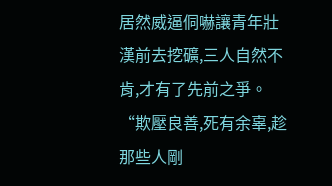居然威逼侗嚇讓青年壯漢前去挖礦,三人自然不肯,才有了先前之爭。
“欺壓良善,死有余辜,趁那些人剛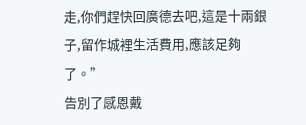走,你們趕快回廣德去吧,這是十兩銀子,留作城裡生活費用,應該足夠了。”
告別了感恩戴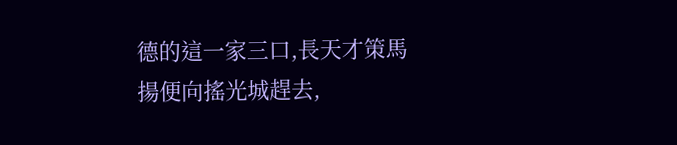德的這一家三口,長天才策馬揚便向搖光城趕去,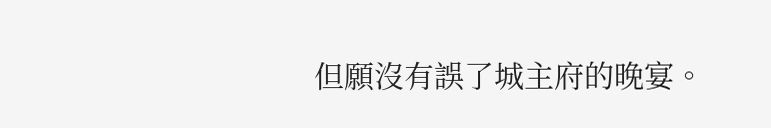但願沒有誤了城主府的晚宴。